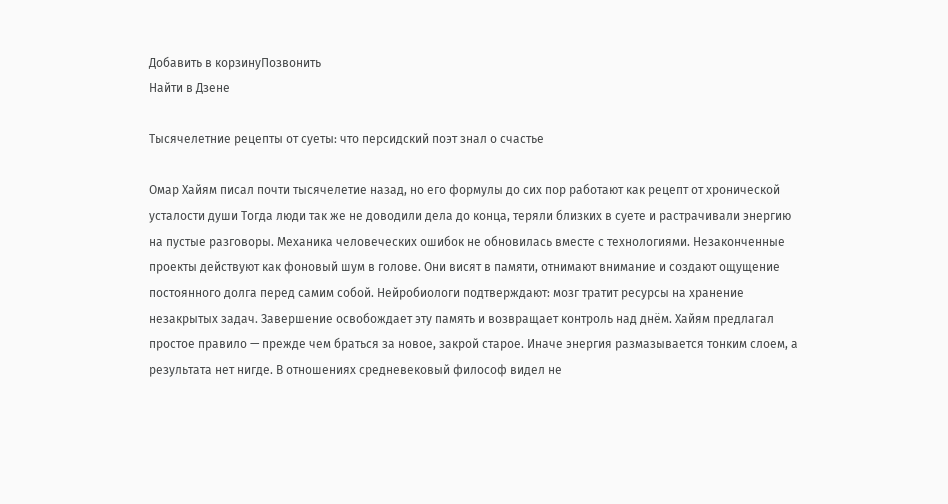Добавить в корзинуПозвонить
Найти в Дзене

Тысячелетние рецепты от суеты: что персидский поэт знал о счастье

Омар Хайям писал почти тысячелетие назад, но его формулы до сих пор работают как рецепт от хронической усталости души Тогда люди так же не доводили дела до конца, теряли близких в суете и растрачивали энергию на пустые разговоры. Механика человеческих ошибок не обновилась вместе с технологиями. Незаконченные проекты действуют как фоновый шум в голове. Они висят в памяти, отнимают внимание и создают ощущение постоянного долга перед самим собой. Нейробиологи подтверждают: мозг тратит ресурсы на хранение незакрытых задач. Завершение освобождает эту память и возвращает контроль над днём. Хайям предлагал простое правило — прежде чем браться за новое, закрой старое. Иначе энергия размазывается тонким слоем, а результата нет нигде. В отношениях средневековый философ видел не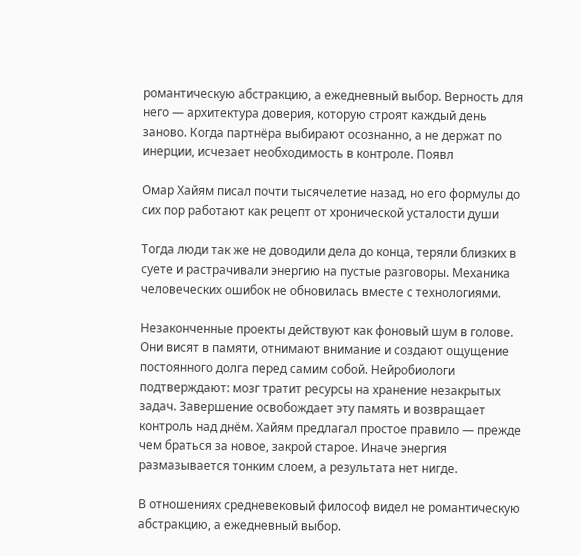романтическую абстракцию, а ежедневный выбор. Верность для него — архитектура доверия, которую строят каждый день заново. Когда партнёра выбирают осознанно, а не держат по инерции, исчезает необходимость в контроле. Появл

Омар Хайям писал почти тысячелетие назад, но его формулы до сих пор работают как рецепт от хронической усталости души

Тогда люди так же не доводили дела до конца, теряли близких в суете и растрачивали энергию на пустые разговоры. Механика человеческих ошибок не обновилась вместе с технологиями.

Незаконченные проекты действуют как фоновый шум в голове. Они висят в памяти, отнимают внимание и создают ощущение постоянного долга перед самим собой. Нейробиологи подтверждают: мозг тратит ресурсы на хранение незакрытых задач. Завершение освобождает эту память и возвращает контроль над днём. Хайям предлагал простое правило — прежде чем браться за новое, закрой старое. Иначе энергия размазывается тонким слоем, а результата нет нигде.

В отношениях средневековый философ видел не романтическую абстракцию, а ежедневный выбор.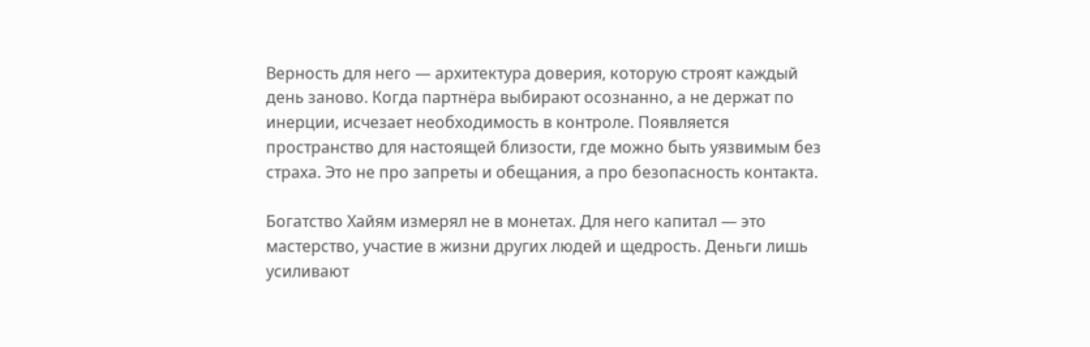Верность для него — архитектура доверия, которую строят каждый день заново. Когда партнёра выбирают осознанно, а не держат по инерции, исчезает необходимость в контроле. Появляется пространство для настоящей близости, где можно быть уязвимым без страха. Это не про запреты и обещания, а про безопасность контакта.

Богатство Хайям измерял не в монетах. Для него капитал — это мастерство, участие в жизни других людей и щедрость. Деньги лишь усиливают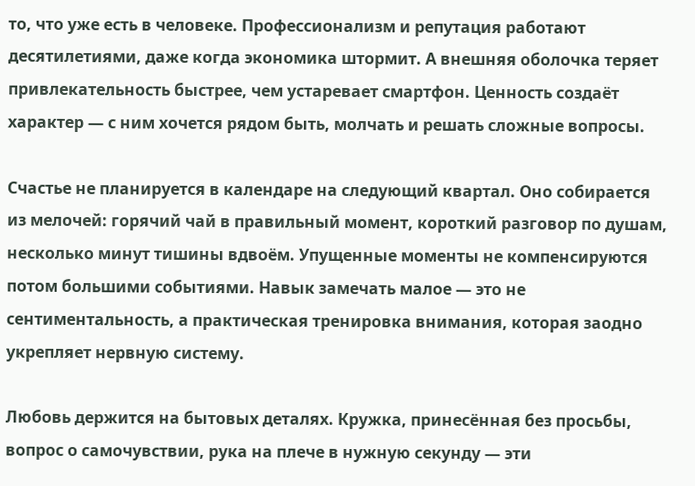то, что уже есть в человеке. Профессионализм и репутация работают десятилетиями, даже когда экономика штормит. А внешняя оболочка теряет привлекательность быстрее, чем устаревает смартфон. Ценность создаёт характер — с ним хочется рядом быть, молчать и решать сложные вопросы.

Счастье не планируется в календаре на следующий квартал. Оно собирается из мелочей: горячий чай в правильный момент, короткий разговор по душам, несколько минут тишины вдвоём. Упущенные моменты не компенсируются потом большими событиями. Навык замечать малое — это не сентиментальность, а практическая тренировка внимания, которая заодно укрепляет нервную систему.

Любовь держится на бытовых деталях. Кружка, принесённая без просьбы, вопрос о самочувствии, рука на плече в нужную секунду — эти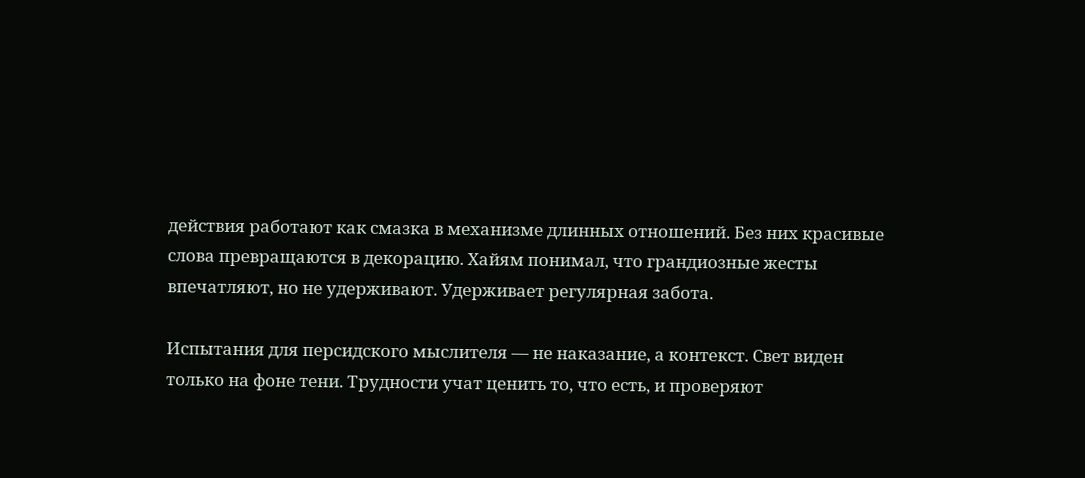действия работают как смазка в механизме длинных отношений. Без них красивые слова превращаются в декорацию. Хайям понимал, что грандиозные жесты впечатляют, но не удерживают. Удерживает регулярная забота.

Испытания для персидского мыслителя — не наказание, а контекст. Свет виден только на фоне тени. Трудности учат ценить то, что есть, и проверяют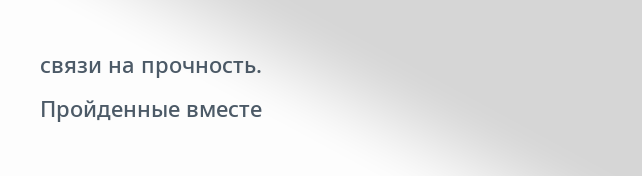связи на прочность. Пройденные вместе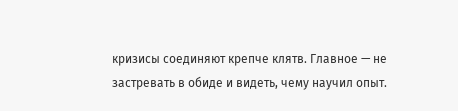кризисы соединяют крепче клятв. Главное — не застревать в обиде и видеть, чему научил опыт.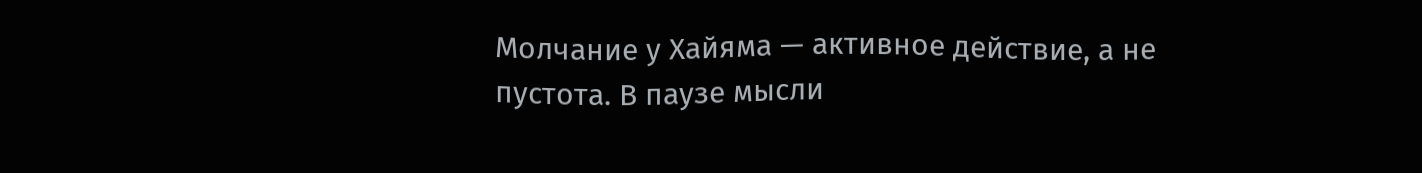Молчание у Хайяма — активное действие, а не пустота. В паузе мысли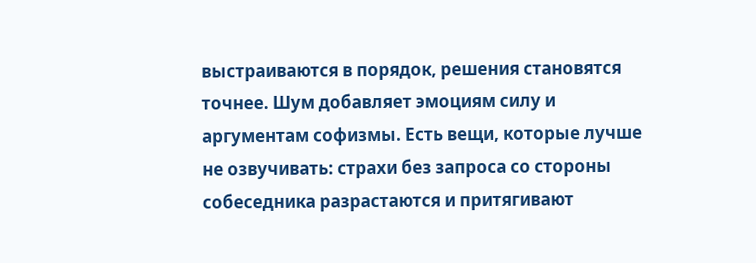выстраиваются в порядок, решения становятся точнее. Шум добавляет эмоциям силу и аргументам софизмы. Есть вещи, которые лучше не озвучивать: страхи без запроса со стороны собеседника разрастаются и притягивают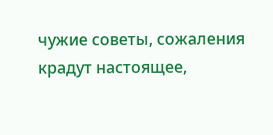чужие советы, сожаления крадут настоящее,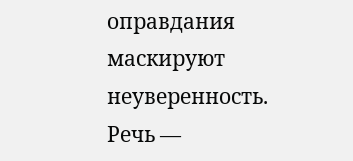оправдания маскируют неуверенность. Речь —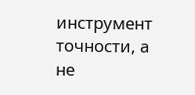инструмент точности, а не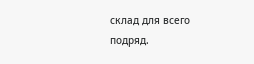склад для всего подряд.